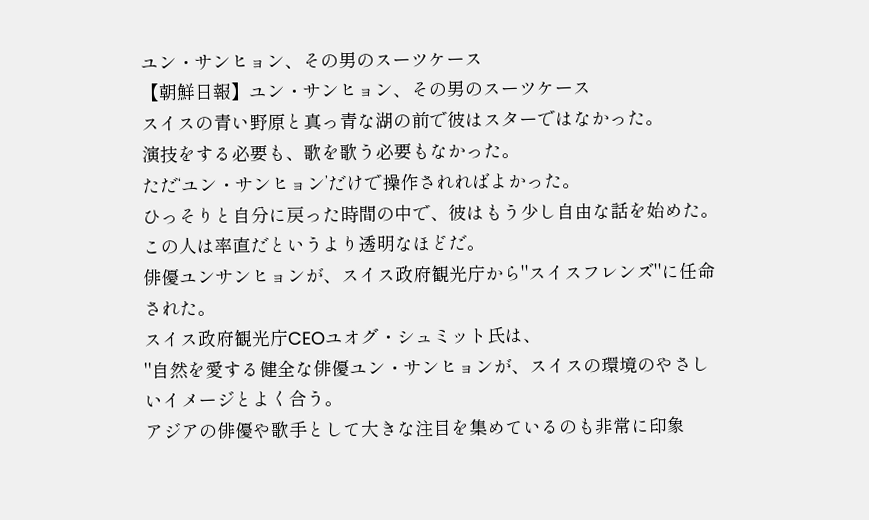ユン・サンヒョン、その男のスーツケース
【朝鮮日報】ユン・サンヒョン、その男のスーツケース
スイスの青い野原と真っ青な湖の前で彼はスターではなかった。
演技をする必要も、歌を歌う必要もなかった。
ただ‘ユン・サンヒョン’だけで操作されればよかった。
ひっそりと自分に戻った時間の中で、彼はもう少し自由な話を始めた。
この人は率直だというより透明なほどだ。
俳優ユンサンヒョンが、スイス政府観光庁から"スイスフレンズ"に任命された。
スイス政府観光庁CEOユオグ・シュミット氏は、
"自然を愛する健全な俳優ユン・サンヒョンが、スイスの環境のやさしいイメージとよく合う。
アジアの俳優や歌手として大きな注目を集めているのも非常に印象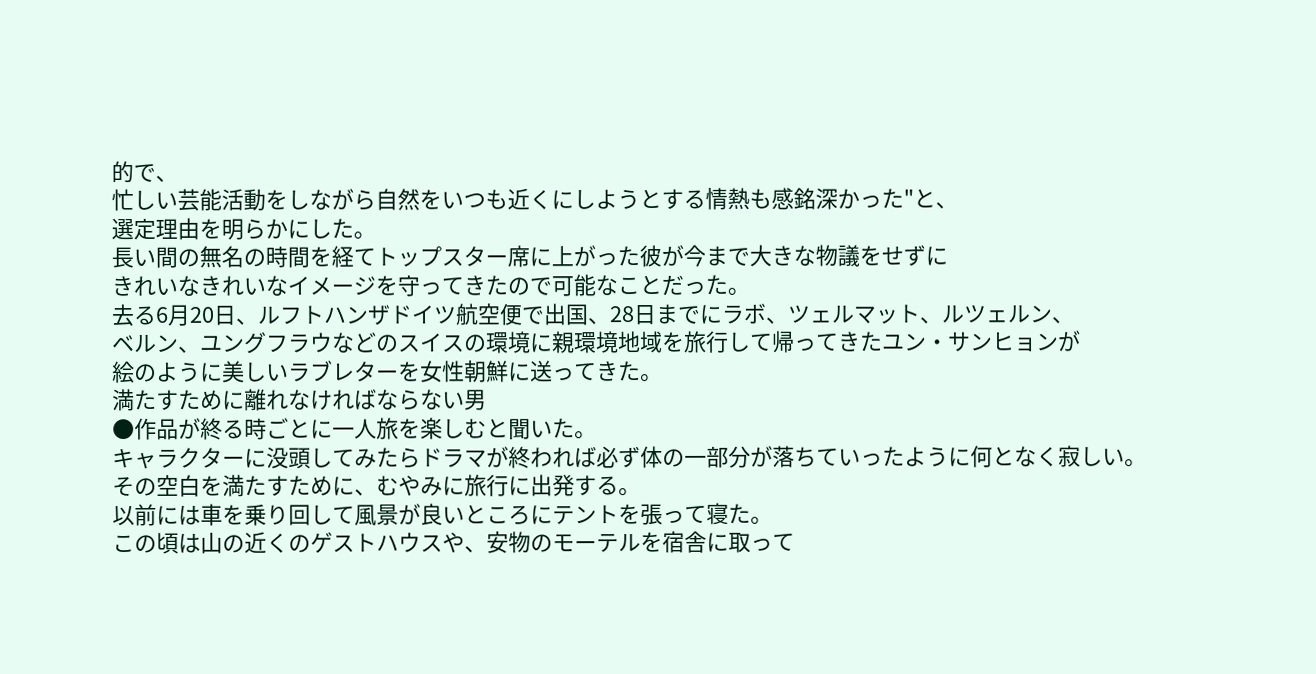的で、
忙しい芸能活動をしながら自然をいつも近くにしようとする情熱も感銘深かった"と、
選定理由を明らかにした。
長い間の無名の時間を経てトップスター席に上がった彼が今まで大きな物議をせずに
きれいなきれいなイメージを守ってきたので可能なことだった。
去る6月20日、ルフトハンザドイツ航空便で出国、28日までにラボ、ツェルマット、ルツェルン、
ベルン、ユングフラウなどのスイスの環境に親環境地域を旅行して帰ってきたユン・サンヒョンが
絵のように美しいラブレターを女性朝鮮に送ってきた。
満たすために離れなければならない男
●作品が終る時ごとに一人旅を楽しむと聞いた。
キャラクターに没頭してみたらドラマが終われば必ず体の一部分が落ちていったように何となく寂しい。
その空白を満たすために、むやみに旅行に出発する。
以前には車を乗り回して風景が良いところにテントを張って寝た。
この頃は山の近くのゲストハウスや、安物のモーテルを宿舎に取って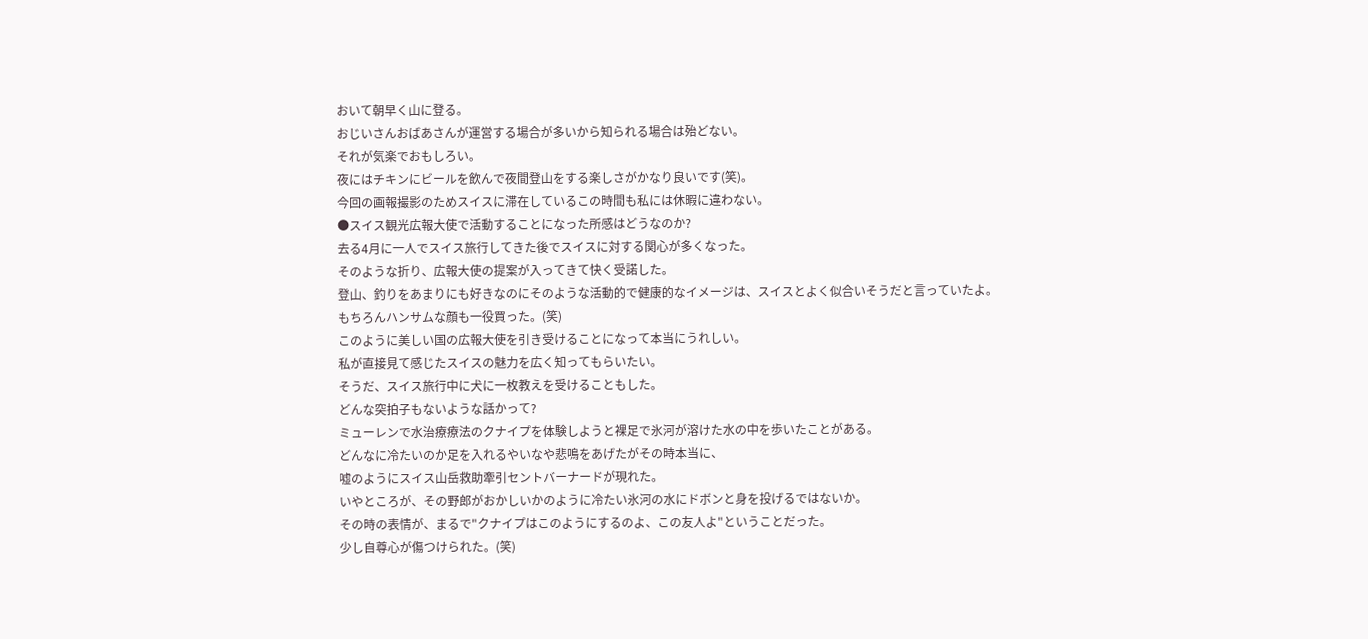おいて朝早く山に登る。
おじいさんおばあさんが運営する場合が多いから知られる場合は殆どない。
それが気楽でおもしろい。
夜にはチキンにビールを飲んで夜間登山をする楽しさがかなり良いです(笑)。
今回の画報撮影のためスイスに滞在しているこの時間も私には休暇に違わない。
●スイス観光広報大使で活動することになった所感はどうなのか?
去る4月に一人でスイス旅行してきた後でスイスに対する関心が多くなった。
そのような折り、広報大使の提案が入ってきて快く受諾した。
登山、釣りをあまりにも好きなのにそのような活動的で健康的なイメージは、スイスとよく似合いそうだと言っていたよ。
もちろんハンサムな顔も一役買った。(笑)
このように美しい国の広報大使を引き受けることになって本当にうれしい。
私が直接見て感じたスイスの魅力を広く知ってもらいたい。
そうだ、スイス旅行中に犬に一枚教えを受けることもした。
どんな突拍子もないような話かって?
ミューレンで水治療療法のクナイプを体験しようと裸足で氷河が溶けた水の中を歩いたことがある。
どんなに冷たいのか足を入れるやいなや悲鳴をあげたがその時本当に、
嘘のようにスイス山岳救助牽引セントバーナードが現れた。
いやところが、その野郎がおかしいかのように冷たい氷河の水にドボンと身を投げるではないか。
その時の表情が、まるで"クナイプはこのようにするのよ、この友人よ"ということだった。
少し自尊心が傷つけられた。(笑)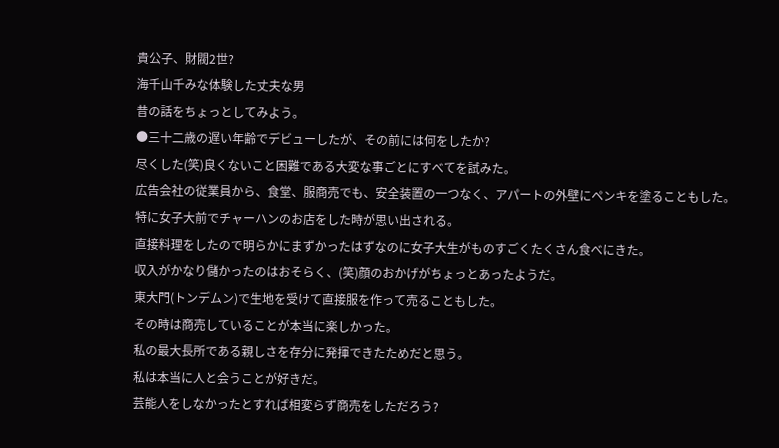貴公子、財閥2世?
海千山千みな体験した丈夫な男
昔の話をちょっとしてみよう。
●三十二歳の遅い年齢でデビューしたが、その前には何をしたか?
尽くした(笑)良くないこと困難である大変な事ごとにすべてを試みた。
広告会社の従業員から、食堂、服商売でも、安全装置の一つなく、アパートの外壁にペンキを塗ることもした。
特に女子大前でチャーハンのお店をした時が思い出される。
直接料理をしたので明らかにまずかったはずなのに女子大生がものすごくたくさん食べにきた。
収入がかなり儲かったのはおそらく、(笑)顔のおかげがちょっとあったようだ。
東大門(トンデムン)で生地を受けて直接服を作って売ることもした。
その時は商売していることが本当に楽しかった。
私の最大長所である親しさを存分に発揮できたためだと思う。
私は本当に人と会うことが好きだ。
芸能人をしなかったとすれば相変らず商売をしただろう?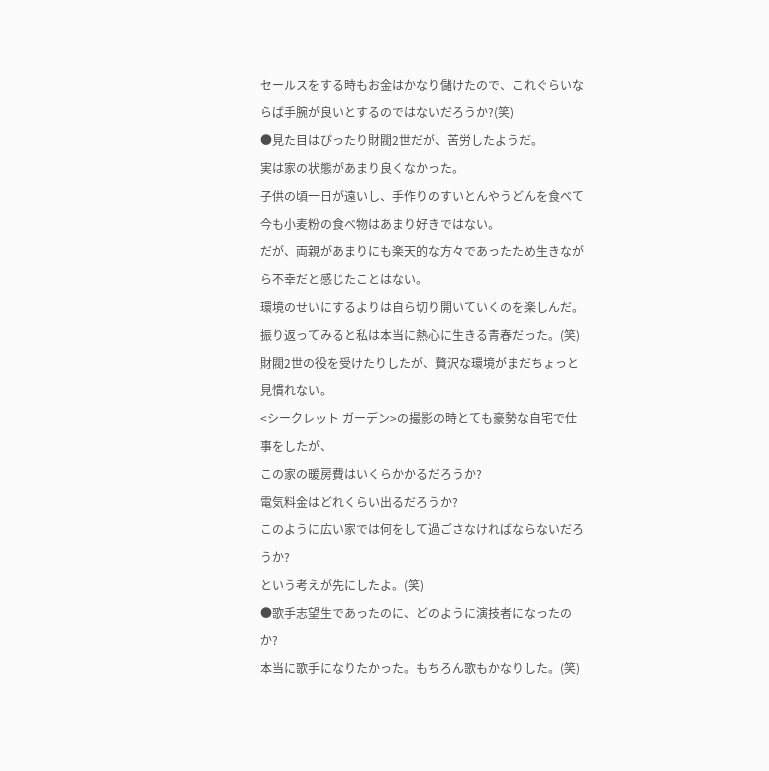セールスをする時もお金はかなり儲けたので、これぐらいならば手腕が良いとするのではないだろうか?(笑)
●見た目はぴったり財閥2世だが、苦労したようだ。
実は家の状態があまり良くなかった。
子供の頃一日が遠いし、手作りのすいとんやうどんを食べて
今も小麦粉の食べ物はあまり好きではない。
だが、両親があまりにも楽天的な方々であったため生きながら不幸だと感じたことはない。
環境のせいにするよりは自ら切り開いていくのを楽しんだ。
振り返ってみると私は本当に熱心に生きる青春だった。(笑)
財閥2世の役を受けたりしたが、贅沢な環境がまだちょっと見慣れない。
<シークレット ガーデン>の撮影の時とても豪勢な自宅で仕事をしたが、
この家の暖房費はいくらかかるだろうか?
電気料金はどれくらい出るだろうか?
このように広い家では何をして過ごさなければならないだろうか?
という考えが先にしたよ。(笑)
●歌手志望生であったのに、どのように演技者になったのか?
本当に歌手になりたかった。もちろん歌もかなりした。(笑)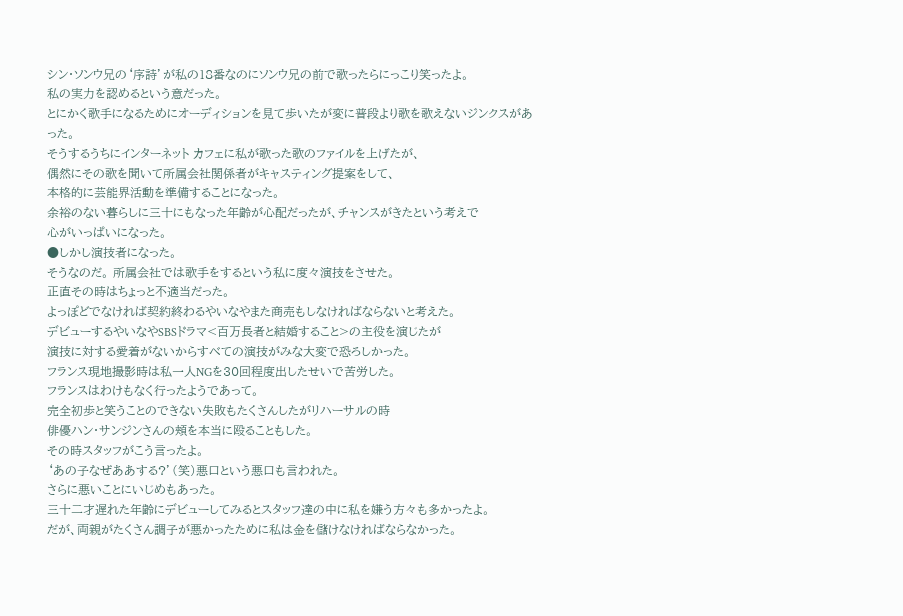シン・ソンウ兄の‘序詩’が私の18番なのにソンウ兄の前で歌ったらにっこり笑ったよ。
私の実力を認めるという意だった。
とにかく歌手になるためにオーディションを見て歩いたが変に普段より歌を歌えないジンクスがあった。
そうするうちにインターネット カフェに私が歌った歌のファイルを上げたが、
偶然にその歌を聞いて所属会社関係者がキャスティング提案をして、
本格的に芸能界活動を準備することになった。
余裕のない暮らしに三十にもなった年齢が心配だったが、チャンスがきたという考えで
心がいっぱいになった。
●しかし演技者になった。
そうなのだ。 所属会社では歌手をするという私に度々演技をさせた。
正直その時はちょっと不適当だった。
よっぽどでなければ契約終わるやいなやまた商売もしなければならないと考えた。
デビューするやいなやSBSドラマ<百万長者と結婚すること>の主役を演じたが
演技に対する愛着がないからすべての演技がみな大変で恐ろしかった。
フランス現地撮影時は私一人NGを30回程度出したせいで苦労した。
フランスはわけもなく行ったようであって。
完全初歩と笑うことのできない失敗もたくさんしたがリハーサルの時
俳優ハン・サンジンさんの頬を本当に殴ることもした。
その時スタッフがこう言ったよ。
‘あの子なぜああする?’(笑)悪口という悪口も言われた。
さらに悪いことにいじめもあった。
三十二才遅れた年齢にデビューしてみるとスタッフ達の中に私を嫌う方々も多かったよ。
だが、両親がたくさん調子が悪かったために私は金を儲けなければならなかった。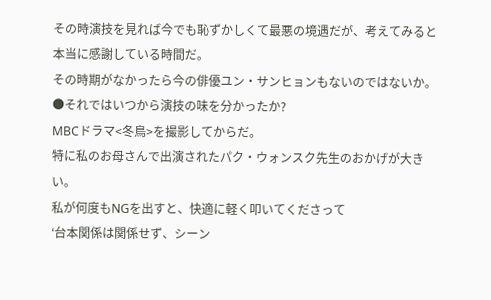その時演技を見れば今でも恥ずかしくて最悪の境遇だが、考えてみると本当に感謝している時間だ。
その時期がなかったら今の俳優ユン・サンヒョンもないのではないか。
●それではいつから演技の味を分かったか?
MBCドラマ<冬鳥>を撮影してからだ。
特に私のお母さんで出演されたパク・ウォンスク先生のおかげが大きい。
私が何度もNGを出すと、快適に軽く叩いてくださって
‘台本関係は関係せず、シーン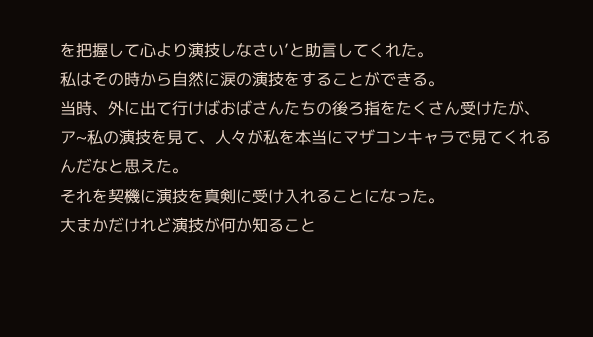を把握して心より演技しなさい’と助言してくれた。
私はその時から自然に涙の演技をすることができる。
当時、外に出て行けばおばさんたちの後ろ指をたくさん受けたが、
ア~私の演技を見て、人々が私を本当にマザコンキャラで見てくれるんだなと思えた。
それを契機に演技を真剣に受け入れることになった。
大まかだけれど演技が何か知ること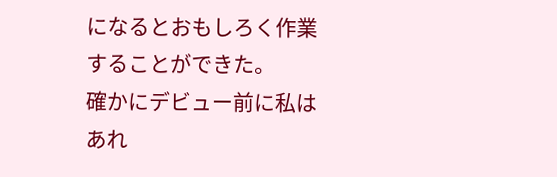になるとおもしろく作業することができた。
確かにデビュー前に私はあれ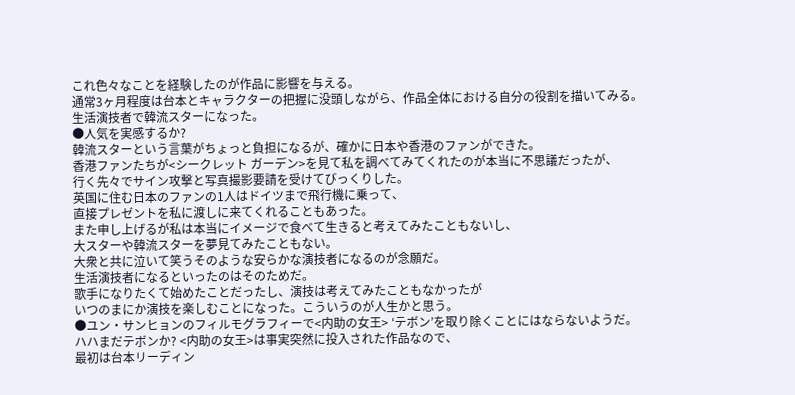これ色々なことを経験したのが作品に影響を与える。
通常3ヶ月程度は台本とキャラクターの把握に没頭しながら、作品全体における自分の役割を描いてみる。
生活演技者で韓流スターになった。
●人気を実感するか?
韓流スターという言葉がちょっと負担になるが、確かに日本や香港のファンができた。
香港ファンたちが<シークレット ガーデン>を見て私を調べてみてくれたのが本当に不思議だったが、
行く先々でサイン攻撃と写真撮影要請を受けてびっくりした。
英国に住む日本のファンの1人はドイツまで飛行機に乗って、
直接プレゼントを私に渡しに来てくれることもあった。
また申し上げるが私は本当にイメージで食べて生きると考えてみたこともないし、
大スターや韓流スターを夢見てみたこともない。
大衆と共に泣いて笑うそのような安らかな演技者になるのが念願だ。
生活演技者になるといったのはそのためだ。
歌手になりたくて始めたことだったし、演技は考えてみたこともなかったが
いつのまにか演技を楽しむことになった。こういうのが人生かと思う。
●ユン・サンヒョンのフィルモグラフィーで<内助の女王> ‘テボン’を取り除くことにはならないようだ。
ハハまだテボンか? <内助の女王>は事実突然に投入された作品なので、
最初は台本リーディン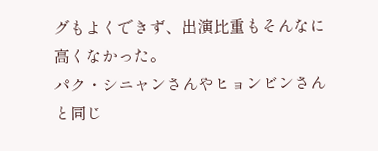グもよくできず、出演比重もそんなに高くなかった。
パク・シニャンさんやヒョンビンさんと同じ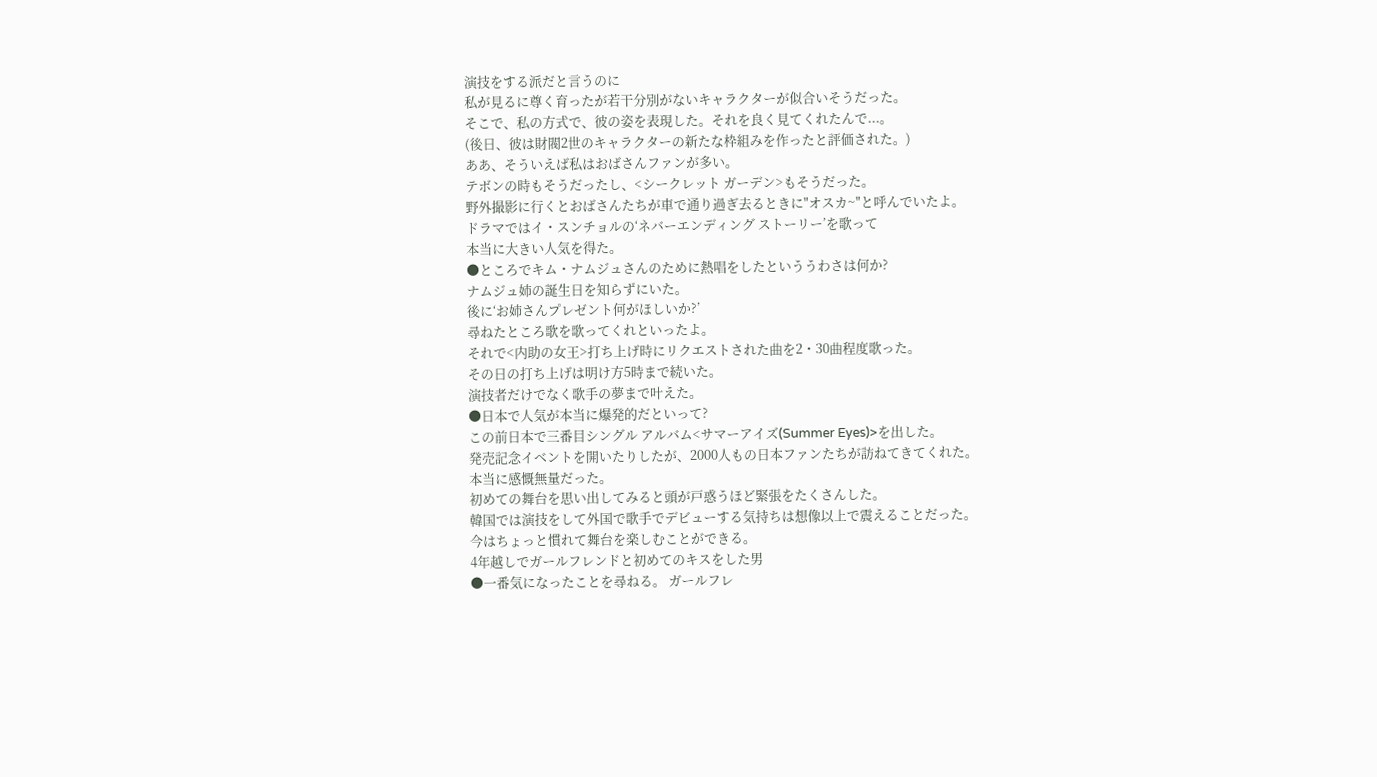演技をする派だと言うのに
私が見るに尊く育ったが若干分別がないキャラクターが似合いそうだった。
そこで、私の方式で、彼の姿を表現した。それを良く見てくれたんで...。
(後日、彼は財閥2世のキャラクターの新たな枠組みを作ったと評価された。)
ああ、そういえば私はおばさんファンが多い。
テボンの時もそうだったし、<シークレット ガーデン>もそうだった。
野外撮影に行くとおばさんたちが車で通り過ぎ去るときに"オスカ~"と呼んでいたよ。
ドラマではイ・スンチョルの‘ネバーエンディング ストーリー’を歌って
本当に大きい人気を得た。
●ところでキム・ナムジュさんのために熱唱をしたといううわさは何か?
ナムジュ姉の誕生日を知らずにいた。
後に‘お姉さんプレゼント何がほしいか?’
尋ねたところ歌を歌ってくれといったよ。
それで<内助の女王>打ち上げ時にリクエストされた曲を2・30曲程度歌った。
その日の打ち上げは明け方5時まで続いた。
演技者だけでなく歌手の夢まで叶えた。
●日本で人気が本当に爆発的だといって?
この前日本で三番目シングル アルバム<サマーアイズ(Summer Eyes)>を出した。
発売記念イベントを開いたりしたが、2000人もの日本ファンたちが訪ねてきてくれた。
本当に感慨無量だった。
初めての舞台を思い出してみると頭が戸惑うほど緊張をたくさんした。
韓国では演技をして外国で歌手でデビューする気持ちは想像以上で震えることだった。
今はちょっと慣れて舞台を楽しむことができる。
4年越しでガールフレンドと初めてのキスをした男
●一番気になったことを尋ねる。 ガールフレ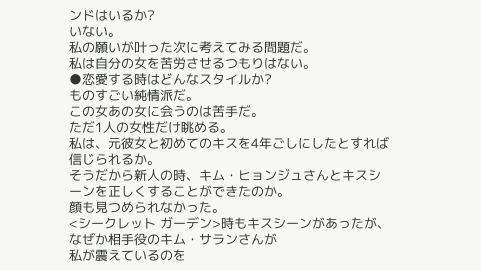ンドはいるか?
いない。
私の願いが叶った次に考えてみる問題だ。
私は自分の女を苦労させるつもりはない。
●恋愛する時はどんなスタイルか?
ものすごい純情派だ。
この女あの女に会うのは苦手だ。
ただ1人の女性だけ眺める。
私は、元彼女と初めてのキスを4年ごしにしたとすれば信じられるか。
そうだから新人の時、キム・ヒョンジュさんとキスシーンを正しくすることができたのか。
顔も見つめられなかった。
<シークレット ガーデン>時もキスシーンがあったが、なぜか相手役のキム・サランさんが
私が震えているのを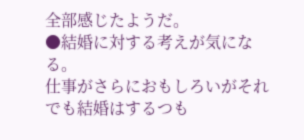全部感じたようだ。
●結婚に対する考えが気になる。
仕事がさらにおもしろいがそれでも結婚はするつも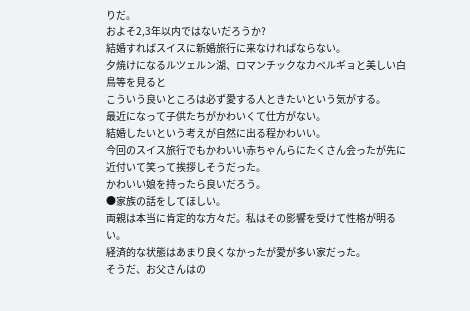りだ。
およそ2,3年以内ではないだろうか?
結婚すればスイスに新婚旅行に来なければならない。
夕焼けになるルツェルン湖、ロマンチックなカペルギョと美しい白鳥等を見ると
こういう良いところは必ず愛する人ときたいという気がする。
最近になって子供たちがかわいくて仕方がない。
結婚したいという考えが自然に出る程かわいい。
今回のスイス旅行でもかわいい赤ちゃんらにたくさん会ったが先に近付いて笑って挨拶しそうだった。
かわいい娘を持ったら良いだろう。
●家族の話をしてほしい。
両親は本当に肯定的な方々だ。私はその影響を受けて性格が明るい。
経済的な状態はあまり良くなかったが愛が多い家だった。
そうだ、お父さんはの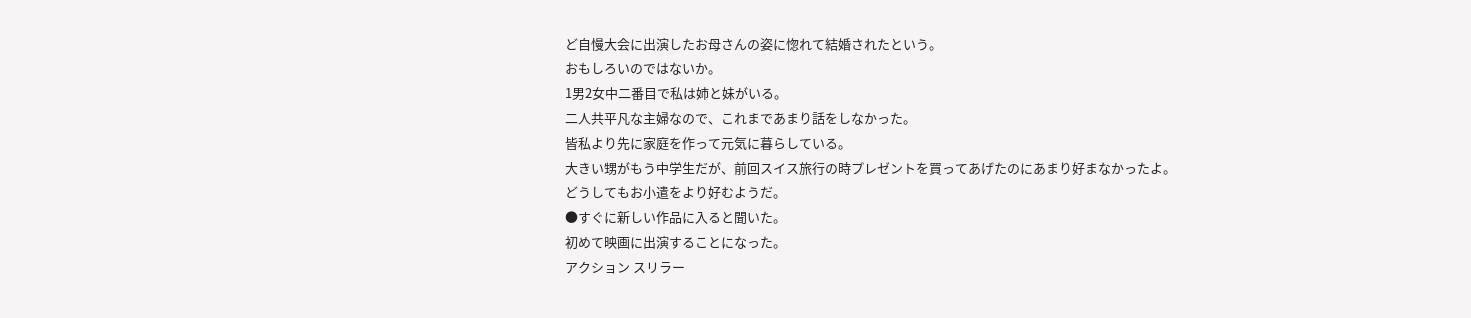ど自慢大会に出演したお母さんの姿に惚れて結婚されたという。
おもしろいのではないか。
1男2女中二番目で私は姉と妹がいる。
二人共平凡な主婦なので、これまであまり話をしなかった。
皆私より先に家庭を作って元気に暮らしている。
大きい甥がもう中学生だが、前回スイス旅行の時プレゼントを買ってあげたのにあまり好まなかったよ。
どうしてもお小遣をより好むようだ。
●すぐに新しい作品に入ると聞いた。
初めて映画に出演することになった。
アクション スリラー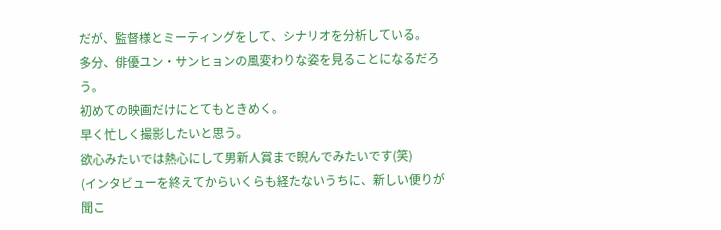だが、監督様とミーティングをして、シナリオを分析している。
多分、俳優ユン・サンヒョンの風変わりな姿を見ることになるだろう。
初めての映画だけにとてもときめく。
早く忙しく撮影したいと思う。
欲心みたいでは熱心にして男新人賞まで睨んでみたいです(笑)
(インタビューを終えてからいくらも経たないうちに、新しい便りが聞こ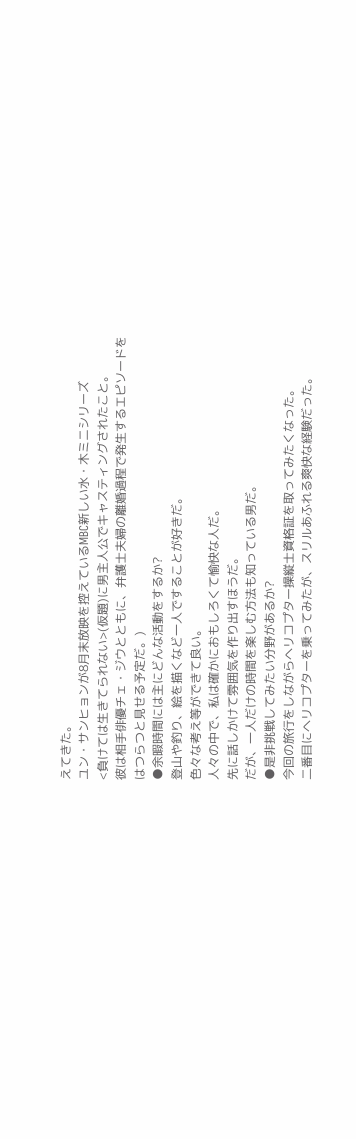えてきた。
ユン・サンヒョンが8月末放映を控えているMBC新しい水・木ミニシリーズ
<負けては生きてられない>(仮題)に男主人公でキャスティングされたこと。
彼は相手俳優チェ・ジウとともに、弁護士夫婦の離婚過程で発生するエピソードを
はつらつと見せる予定だ。)
●余暇時間には主にどんな活動をするか?
登山や釣り、絵を描くなど一人ですることが好きだ。
色々な考え等ができて良い。
人々の中で、私は確かにおもしろくて愉快な人だ。
先に話しかけて雰囲気を作り出すほうだ。
だが、一人だけの時間を楽しむ方法も知っている男だ。
●是非挑戦してみたい分野があるか?
今回の旅行をしながらヘリコプター操縦士資格証を取ってみたくなった。
二番目にヘリコプターを乗ってみたが、スリルあふれる爽快な経験だった。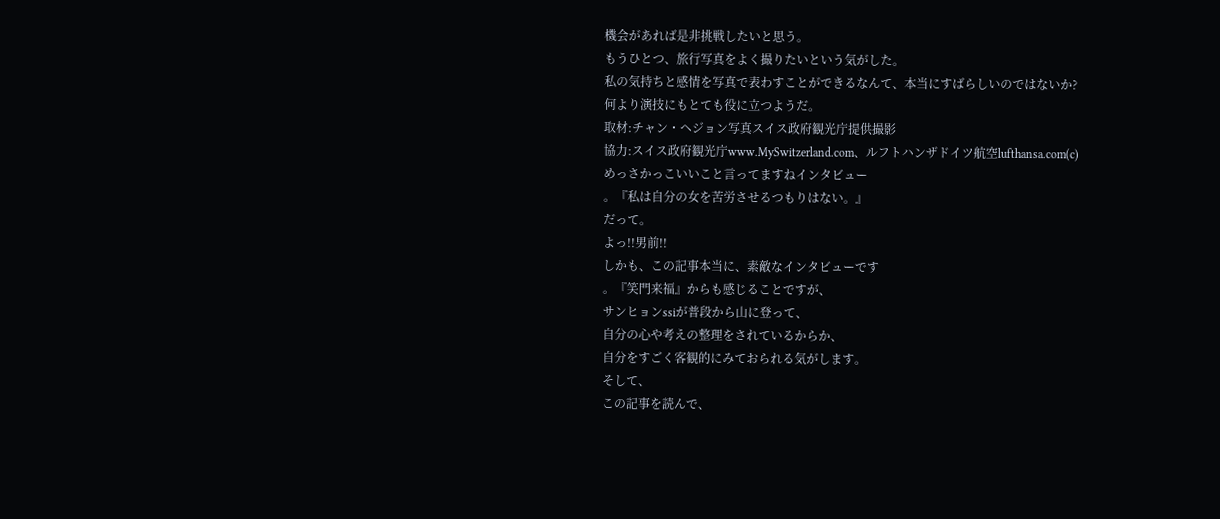機会があれば是非挑戦したいと思う。
もうひとつ、旅行写真をよく撮りたいという気がした。
私の気持ちと感情を写真で表わすことができるなんて、本当にすばらしいのではないか?
何より演技にもとても役に立つようだ。
取材:チャン・ヘジョン写真スイス政府観光庁提供撮影
協力:スイス政府観光庁www.MySwitzerland.com、ルフトハンザドイツ航空lufthansa.com(c)
めっさかっこいいこと言ってますねインタビュー
。『私は自分の女を苦労させるつもりはない。』
だって。
よっ!!男前!!
しかも、この記事本当に、素敵なインタビューです
。『笑門来福』からも感じることですが、
サンヒョンssiが普段から山に登って、
自分の心や考えの整理をされているからか、
自分をすごく客観的にみておられる気がします。
そして、
この記事を読んで、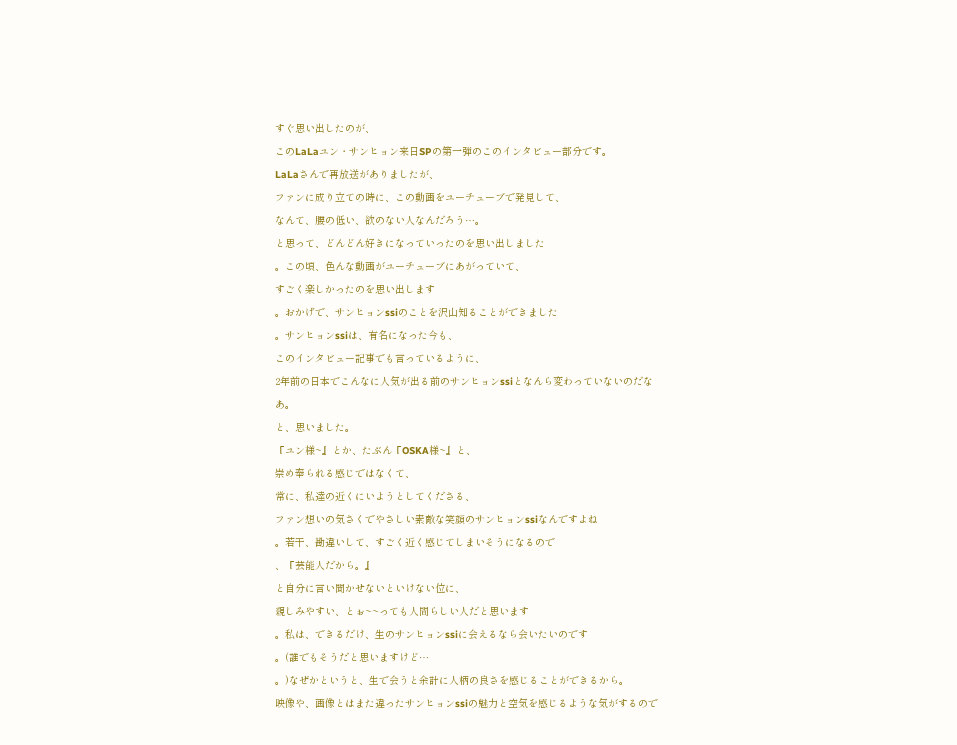すぐ思い出したのが、
このLaLaユン・サンヒョン来日SPの第一弾のこのインタビュー部分です。
LaLaさんで再放送がありましたが、
ファンに成り立ての時に、この動画をユーチューブで発見して、
なんて、腰の低い、欲のない人なんだろう…。
と思って、どんどん好きになっていったのを思い出しました
。この頃、色んな動画がユーチューブにあがっていて、
すごく楽しかったのを思い出します
。おかげで、サンヒョンssiのことを沢山知ることができました
。サンヒョンssiは、有名になった今も、
このインタビュー記事でも言っているように、
2年前の日本でこんなに人気が出る前のサンヒョンssiとなんら変わっていないのだなあ。
と、思いました。
『ユン様~』とか、たぶん『OSKA様~』と、
崇め奉られる感じではなくて、
常に、私達の近くにいようとしてくださる、
ファン想いの気さくでやさしい素敵な笑顔のサンヒョンssiなんですよね
。若干、勘違いして、すごく近く感じてしまいそうになるので
、『芸能人だから。』
と自分に言い聞かせないといけない位に、
親しみやすい、とぉ~~っても人間らしい人だと思います
。私は、できるだけ、生のサンヒョンssiに会えるなら会いたいのです
。(誰でもそうだと思いますけど…
。)なぜかというと、生で会うと余計に人柄の良さを感じることができるから。
映像や、画像とはまた違ったサンヒョンssiの魅力と空気を感じるような気がするので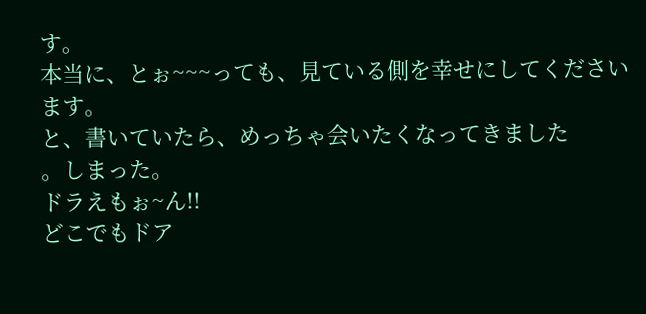す。
本当に、とぉ~~~っても、見ている側を幸せにしてくださいます。
と、書いていたら、めっちゃ会いたくなってきました
。しまった。
ドラえもぉ~ん!!
どこでもドア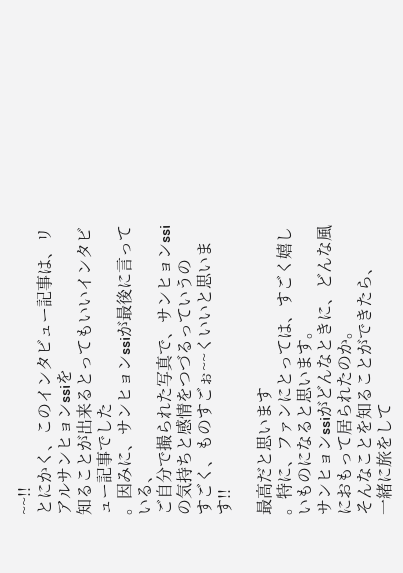~~!!
とにかく、このインタビュー記事は、リアルサンヒョンssiを
知ることが出来るとってもいいインタビュー記事でした
。因みに、サンヒョンssiが最後に言っている、
ご自分で撮られた写真で、サンヒョンssiの気持ちと感情をつづるっていうの
すごく、ものすごぉ~~くいいと思います!!

最高だと思います
。特に、ファンにとっては、すごく嬉しいものになると思います。
サンヒョンssiがどんなときに、どんな風におもって居られたのか。
そんなことを知ることができたら、
一緒に旅をして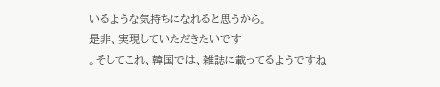いるような気持ちになれると思うから。
是非、実現していただきたいです
。そしてこれ、韓国では、雑誌に載ってるようですね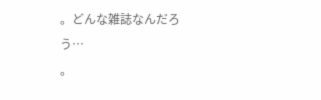。どんな雑誌なんだろう…
。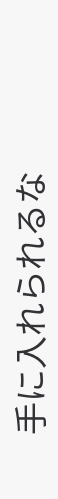手に入れられるな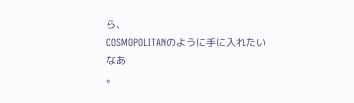ら、
COSMOPOLITANのように手に入れたいなあ
。